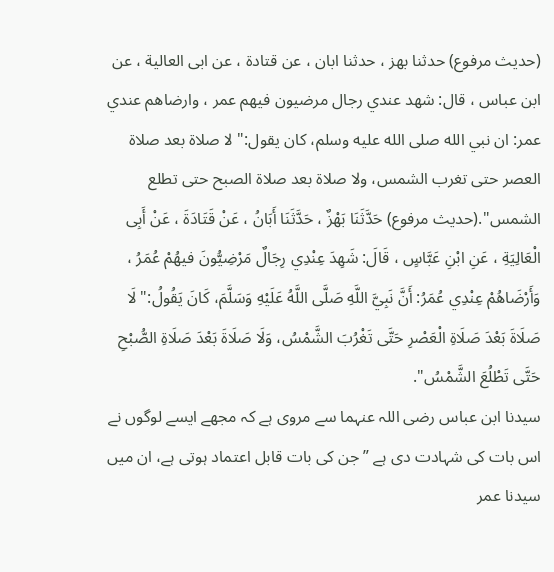(حديث مرفوع) حدثنا بهز ، حدثنا ابان ، عن قتادة ، عن ابى العالية ، عن ابن عباس ، قال: شهد عندي رجال مرضيون فيهم عمر ، وارضاهم عندي عمر: ان نبي الله صلى الله عليه وسلم، كان يقول:" لا صلاة بعد صلاة العصر حتى تغرب الشمس، ولا صلاة بعد صلاة الصبح حتى تطلع الشمس".(حديث مرفوع) حَدَّثَنَا بَهْزٌ ، حَدَّثَنَا أَبَانُ ، عَنْ قَتَادَةَ ، عَنْ أَبِى الْعَالِيَةِ ، عَنِ ابْنِ عَبَّاسٍ ، قَالَ: شَهِدَ عِنْدِي رِجَالٌ مَرْضِيُّونَ فيهُمْ عُمَرُ ، وَأَرْضَاهُمْ عِنْدِي عُمَرُ: أَنَّ نَبِيَّ اللَّهِ صَلَّى اللَّهُ عَلَيْهِ وَسَلَّمَ، كَانَ يَقُولُ:" لَا صَلَاةَ بَعْدَ صَلَاةِ الْعَصْرِ حَتَّى تَغْرُبَ الشَّمْسُ، وَلَا صَلَاةَ بَعْدَ صَلَاةِ الصُّبْحِ حَتَّى تَطْلُعَ الشَّمْسُ".
سیدنا ابن عباس رضی اللہ عنہما سے مروی ہے کہ مجھے ایسے لوگوں نے اس بات کی شہادت دی ہے ”جن کی بات قابل اعتماد ہوتی ہے، ان میں سیدنا عمر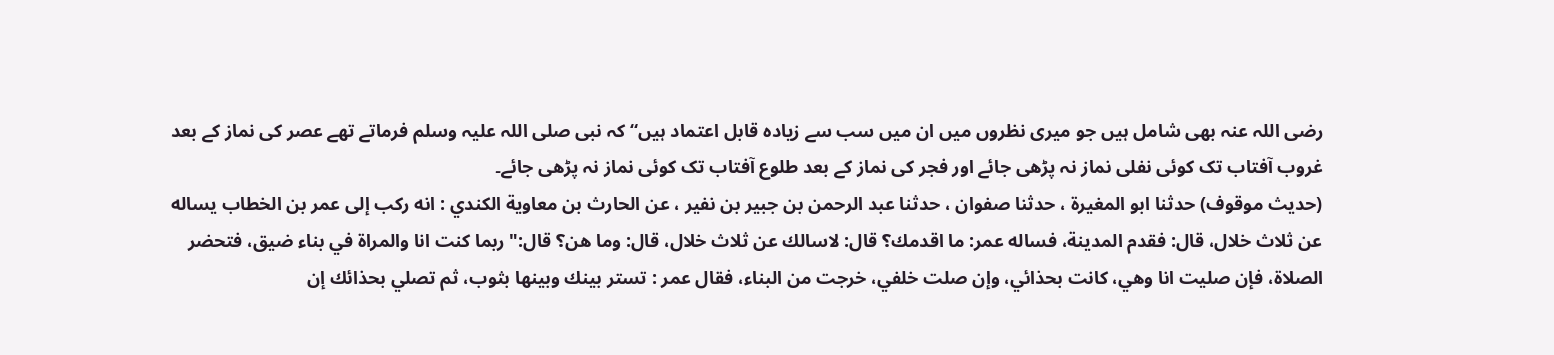رضی اللہ عنہ بھی شامل ہیں جو میری نظروں میں ان میں سب سے زیادہ قابل اعتماد ہیں“ کہ نبی صلی اللہ علیہ وسلم فرماتے تھے عصر کی نماز کے بعد غروب آفتاب تک کوئی نفلی نماز نہ پڑھی جائے اور فجر کی نماز کے بعد طلوع آفتاب تک کوئی نماز نہ پڑھی جائے۔
(حديث موقوف) حدثنا ابو المغيرة ، حدثنا صفوان ، حدثنا عبد الرحمن بن جبير بن نفير ، عن الحارث بن معاوية الكندي : انه ركب إلى عمر بن الخطاب يساله عن ثلاث خلال، قال: فقدم المدينة، فساله عمر: ما اقدمك؟ قال: لاسالك عن ثلاث خلال، قال: وما هن؟ قال:" ربما كنت انا والمراة في بناء ضيق، فتحضر الصلاة، فإن صليت انا وهي، كانت بحذائي، وإن صلت خلفي، خرجت من البناء، فقال عمر : تستر بينك وبينها بثوب، ثم تصلي بحذائك إن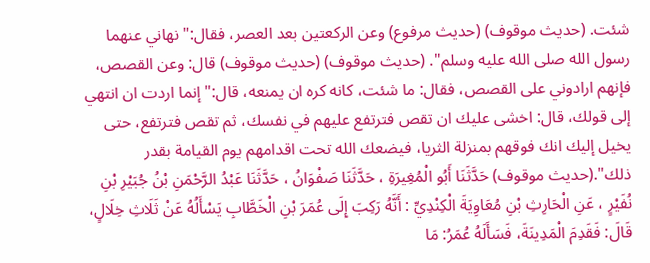شئت. (حديث موقوف) (حديث مرفوع) وعن الركعتين بعد العصر، فقال:" نهاني عنهما رسول الله صلى الله عليه وسلم". (حديث موقوف) (حديث موقوف) قال: وعن القصص، فإنهم ارادوني على القصص، فقال: ما شئت، كانه كره ان يمنعه، قال:" إنما اردت ان انتهي إلى قولك، قال: اخشى عليك ان تقص فترتفع عليهم في نفسك، ثم تقص فترتفع، حتى يخيل إليك انك فوقهم بمنزلة الثريا، فيضعك الله تحت اقدامهم يوم القيامة بقدر ذلك".(حديث موقوف) حَدَّثَنَا أَبُو الْمُغِيرَةِ ، حَدَّثَنَا صَفْوَانُ ، حَدَّثَنَا عَبْدُ الرَّحْمَنِ بْنُ جُبَيْرِ بْنِ نُفَيْرٍ ، عَنِ الْحَارِثِ بْنِ مُعَاوِيَةَ الْكِنْدِيِّ : أَنَّهُ رَكِبَ إِلَى عُمَرَ بْنِ الْخَطَّابِ يَسْأَلُهُ عَنْ ثَلَاثِ خِلَالٍ، قَالَ: فَقَدِمَ الْمَدِينَةَ، فَسَأَلَهُ عُمَرُ: مَا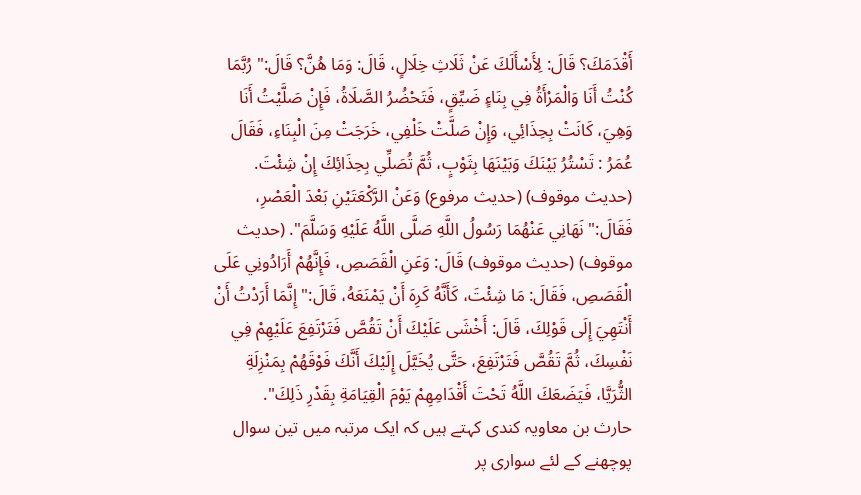أَقْدَمَكَ؟ قَالَ: لِأَسْأَلَكَ عَنْ ثَلَاثِ خِلَالٍ، قَالَ: وَمَا هُنَّ؟ قَالَ:" رُبَّمَا كُنْتُ أَنَا وَالْمَرْأَةُ فِي بِنَاءٍ ضَيِّقٍ، فَتَحْضُرُ الصَّلَاةُ، فَإِنْ صَلَّيْتُ أَنَا وَهِيَ، كَانَتْ بِحِذَائِي، وَإِنْ صَلَّتْ خَلْفِي، خَرَجَتْ مِنَ الْبِنَاءِ، فَقَالَ عُمَرُ : تَسْتُرُ بَيْنَكَ وَبَيْنَهَا بِثَوْبٍ، ثُمَّ تُصَلِّي بِحِذَائِكَ إِنْ شِئْتَ. (حديث موقوف) (حديث مرفوع) وَعَنْ الرَّكْعَتَيْنِ بَعْدَ الْعَصْرِ، فَقَالَ:" نَهَانِي عَنْهُمَا رَسُولُ اللَّهِ صَلَّى اللَّهُ عَلَيْهِ وَسَلَّمَ". (حديث موقوف) (حديث موقوف) قَالَ: وَعَنِ الْقَصَصِ، فَإِنَّهُمْ أَرَادُونِي عَلَى الْقَصَصِ، فَقَالَ: مَا شِئْتَ، كَأَنَّهُ كَرِهَ أَنْ يَمْنَعَهُ، قَالَ:" إِنَّمَا أَرَدْتُ أَنْ أَنْتَهِيَ إِلَى قَوْلِكَ، قَالَ: أَخْشَى عَلَيْكَ أَنْ تَقُصَّ فَتَرْتَفِعَ عَلَيْهِمْ فِي نَفْسِكَ، ثُمَّ تَقُصَّ فَتَرْتَفِعَ، حَتَّى يُخَيَّلَ إِلَيْكَ أَنَّكَ فَوْقَهُمْ بِمَنْزِلَةِ الثُّرَيَّا، فَيَضَعَكَ اللَّهُ تَحْتَ أَقْدَامِهِمْ يَوْمَ الْقِيَامَةِ بِقَدْرِ ذَلِكَ".
حارث بن معاویہ کندی کہتے ہیں کہ ایک مرتبہ میں تین سوال پوچھنے کے لئے سواری پر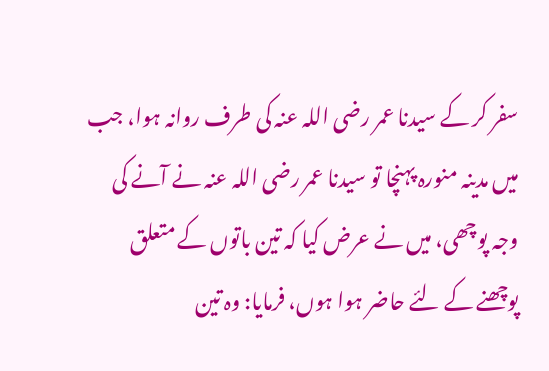سفر کر کے سیدنا عمر رضی اللہ عنہ کی طرف روانہ ہوا، جب میں مدینہ منورہ پہنچا تو سیدنا عمر رضی اللہ عنہ نے آنے کی وجہ پوچھی، میں نے عرض کیا کہ تین باتوں کے متعلق پوچھنے کے لئے حاضر ہوا ہوں، فرمایا: وہ تین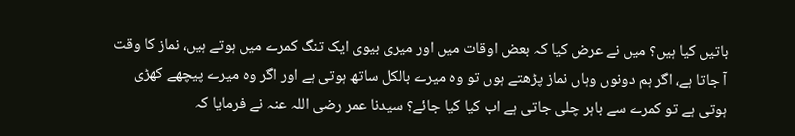باتیں کیا ہیں؟ میں نے عرض کیا کہ بعض اوقات میں اور میری بیوی ایک تنگ کمرے میں ہوتے ہیں، نماز کا وقت آ جاتا ہے، اگر ہم دونوں وہاں نماز پڑھتے ہوں تو وہ میرے بالکل ساتھ ہوتی ہے اور اگر وہ میرے پیچھے کھڑی ہوتی ہے تو کمرے سے باہر چلی جاتی ہے اب کیا کیا جائے؟ سیدنا عمر رضی اللہ عنہ نے فرمایا کہ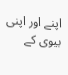اپنے اور اپنی بیوی کے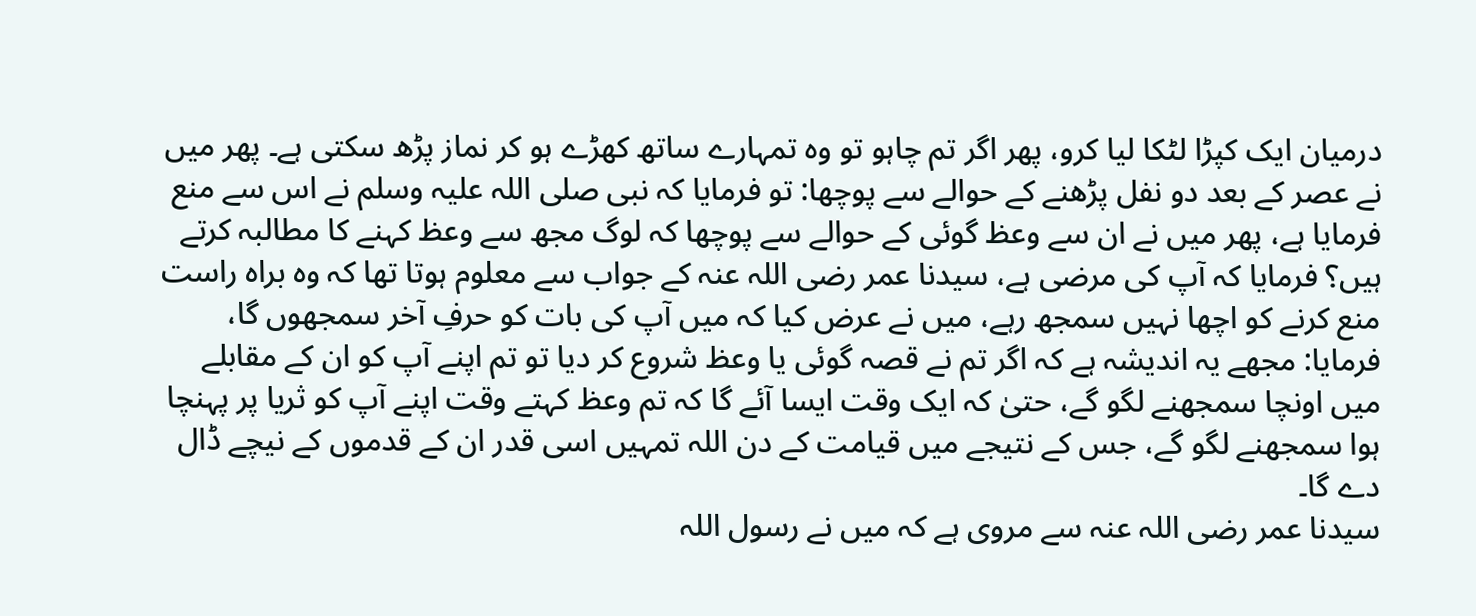درمیان ایک کپڑا لٹکا لیا کرو، پھر اگر تم چاہو تو وہ تمہارے ساتھ کھڑے ہو کر نماز پڑھ سکتی ہے۔ پھر میں نے عصر کے بعد دو نفل پڑھنے کے حوالے سے پوچھا: تو فرمایا کہ نبی صلی اللہ علیہ وسلم نے اس سے منع فرمایا ہے، پھر میں نے ان سے وعظ گوئی کے حوالے سے پوچھا کہ لوگ مجھ سے وعظ کہنے کا مطالبہ کرتے ہیں؟ فرمایا کہ آپ کی مرضی ہے، سیدنا عمر رضی اللہ عنہ کے جواب سے معلوم ہوتا تھا کہ وہ براہ راست منع کرنے کو اچھا نہیں سمجھ رہے، میں نے عرض کیا کہ میں آپ کی بات کو حرفِ آخر سمجھوں گا، فرمایا: مجھے یہ اندیشہ ہے کہ اگر تم نے قصہ گوئی یا وعظ شروع کر دیا تو تم اپنے آپ کو ان کے مقابلے میں اونچا سمجھنے لگو گے، حتیٰ کہ ایک وقت ایسا آئے گا کہ تم وعظ کہتے وقت اپنے آپ کو ثریا پر پہنچا ہوا سمجھنے لگو گے، جس کے نتیجے میں قیامت کے دن اللہ تمہیں اسی قدر ان کے قدموں کے نیچے ڈال دے گا۔
سیدنا عمر رضی اللہ عنہ سے مروی ہے کہ میں نے رسول اللہ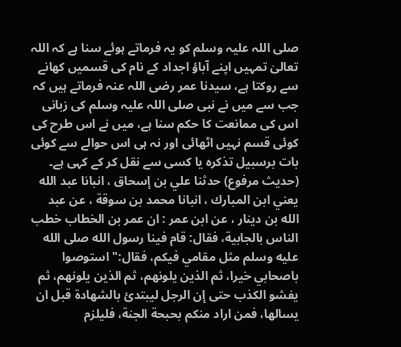صلی اللہ علیہ وسلم کو یہ فرماتے ہوئے سنا ہے کہ اللہ تعالیٰ تمہیں اپنے آباؤ اجداد کے نام کی قسمیں کھانے سے روکتا ہے، سیدنا عمر رضی اللہ عنہ فرماتے ہیں کہ جب سے میں نے نبی صلی اللہ علیہ وسلم کی زبانی اس کی ممانعت کا حکم سنا ہے، میں نے اس طرح کی کوئی قسم نہیں اٹھائی اور نہ ہی اس حوالے سے کوئی بات برسبیل تذکرہ یا کسی سے نقل کر کے کہی ہے۔
(حديث مرفوع) حدثنا علي بن إسحاق ، انبانا عبد الله يعني ابن المبارك ، انبانا محمد بن سوقة ، عن عبد الله بن دينار ، عن ابن عمر : ان عمر بن الخطاب خطب الناس بالجابية، فقال: قام فينا رسول الله صلى الله عليه وسلم مثل مقامي فيكم، فقال:" استوصوا باصحابي خيرا، ثم الذين يلونهم، ثم الذين يلونهم، ثم يفشو الكذب حتى إن الرجل ليبتدئ بالشهادة قبل ان يسالها، فمن اراد منكم بحبحة الجنة، فليلزم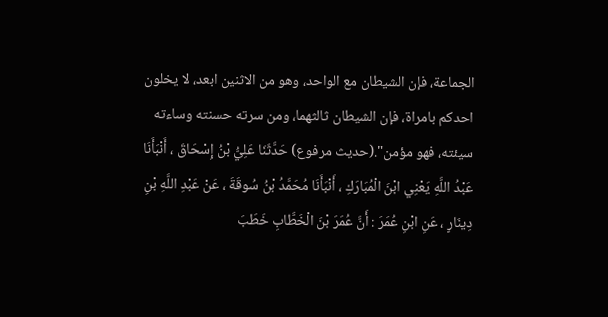الجماعة، فإن الشيطان مع الواحد، وهو من الاثنين ابعد، لا يخلون احدكم بامراة، فإن الشيطان ثالثهما، ومن سرته حسنته وساءته سيئته، فهو مؤمن".(حديث مرفوع) حَدَّثَنَا عَلِيُّ بْنُ إِسْحَاقَ ، أَنْبَأَنَا عَبْدُ اللَّهِ يَعْنِي ابْنَ الْمُبَارَكِ ، أَنْبَأَنَا مُحَمَّدُ بْنُ سُوقَةَ ، عَنْ عَبْدِ اللَّهِ بْنِ دِينَارٍ ، عَنِ ابْنِ عُمَرَ : أَنَّ عُمَرَ بْنَ الْخَطَّابِ خَطَبَ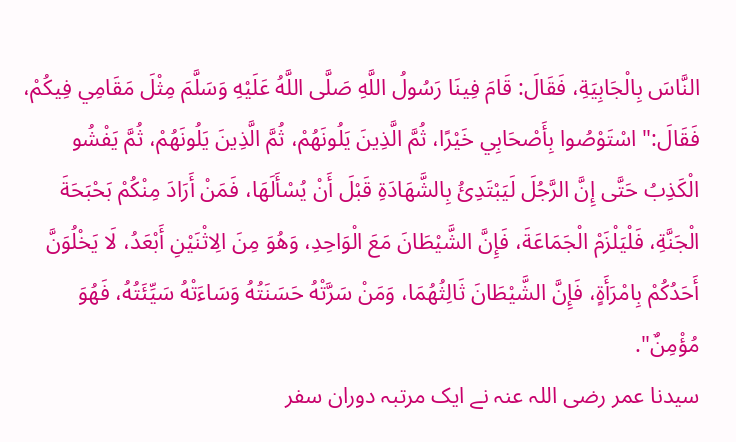النَّاسَ بِالْجَابِيَةِ، فَقَالَ: قَامَ فِينَا رَسُولُ اللَّهِ صَلَّى اللَّهُ عَلَيْهِ وَسَلَّمَ مِثْلَ مَقَامِي فِيكُمْ، فَقَالَ:" اسْتَوْصُوا بِأَصْحَابِي خَيْرًا، ثُمَّ الَّذِينَ يَلُونَهُمْ، ثُمَّ الَّذِينَ يَلُونَهُمْ، ثُمَّ يَفْشُو الْكَذِبُ حَتَّى إِنَّ الرَّجُلَ لَيَبْتَدِئُ بِالشَّهَادَةِ قَبْلَ أَنْ يُسْأَلَهَا، فَمَنْ أَرَادَ مِنْكُمْ بَحْبَحَةَ الْجَنَّةِ، فَلْيَلْزَمْ الْجَمَاعَةَ، فَإِنَّ الشَّيْطَانَ مَعَ الْوَاحِدِ، وَهُوَ مِنَ الِاثْنَيْنِ أَبْعَدُ، لَا يَخْلُوَنَّ أَحَدُكُمْ بِامْرَأَةٍ، فَإِنَّ الشَّيْطَانَ ثَالِثُهُمَا، وَمَنْ سَرَّتْهُ حَسَنَتُهُ وَسَاءَتْهُ سَيِّئَتُهُ، فَهُوَ مُؤْمِنٌ".
سیدنا عمر رضی اللہ عنہ نے ایک مرتبہ دوران سفر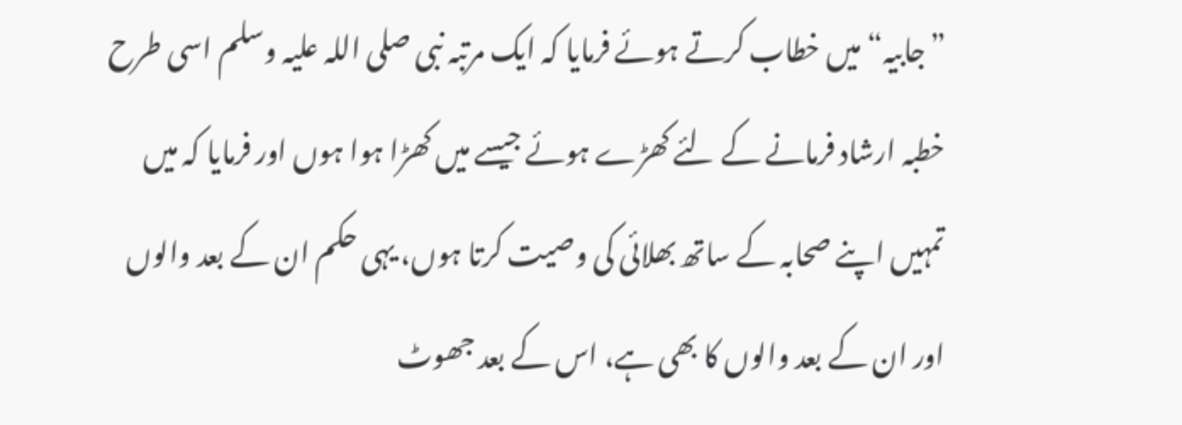”جابیہ“ میں خطاب کرتے ہوئے فرمایا کہ ایک مرتبہ نبی صلی اللہ علیہ وسلم اسی طرح خطبہ ارشاد فرمانے کے لئے کھڑے ہوئے جیسے میں کھڑا ہوا ہوں اور فرمایا کہ میں تمہیں اپنے صحابہ کے ساتھ بھلائی کی وصیت کرتا ہوں، یہی حکم ان کے بعد والوں اور ان کے بعد والوں کا بھی ہے، اس کے بعد جھوٹ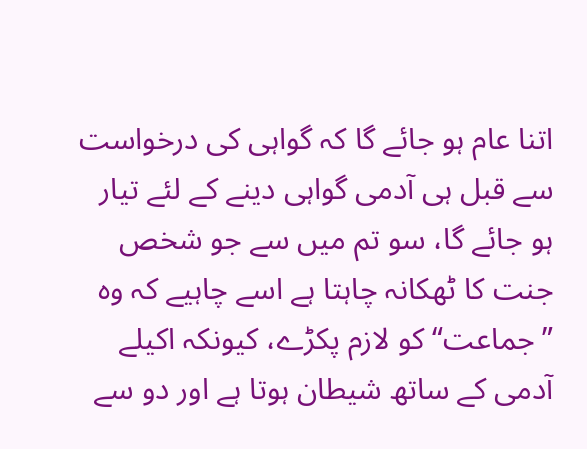اتنا عام ہو جائے گا کہ گواہی کی درخواست سے قبل ہی آدمی گواہی دینے کے لئے تیار ہو جائے گا، سو تم میں سے جو شخص جنت کا ٹھکانہ چاہتا ہے اسے چاہیے کہ وہ ”جماعت“ کو لازم پکڑے، کیونکہ اکیلے آدمی کے ساتھ شیطان ہوتا ہے اور دو سے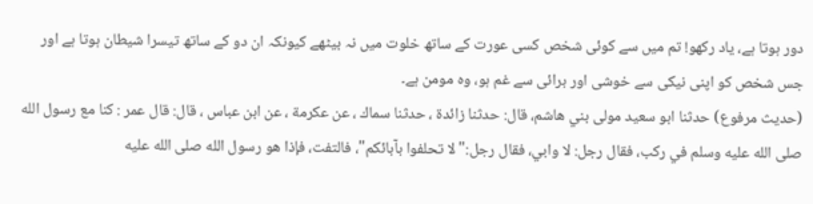دور ہوتا ہے، یاد رکھو! تم میں سے کوئی شخص کسی عورت کے ساتھ خلوت میں نہ بیٹھے کیونکہ ان دو کے ساتھ تیسرا شیطان ہوتا ہے اور جس شخص کو اپنی نیکی سے خوشی اور برائی سے غم ہو، وہ مومن ہے۔
(حديث مرفوع) حدثنا ابو سعيد مولى بني هاشم، قال: حدثنا زائدة ، حدثنا سماك ، عن عكرمة ، عن ابن عباس ، قال: قال عمر : كنا مع رسول الله صلى الله عليه وسلم في ركب، فقال رجل: لا وابي، فقال رجل:" لا تحلفوا بآبائكم"، فالتفت، فإذا هو رسول الله صلى الله عليه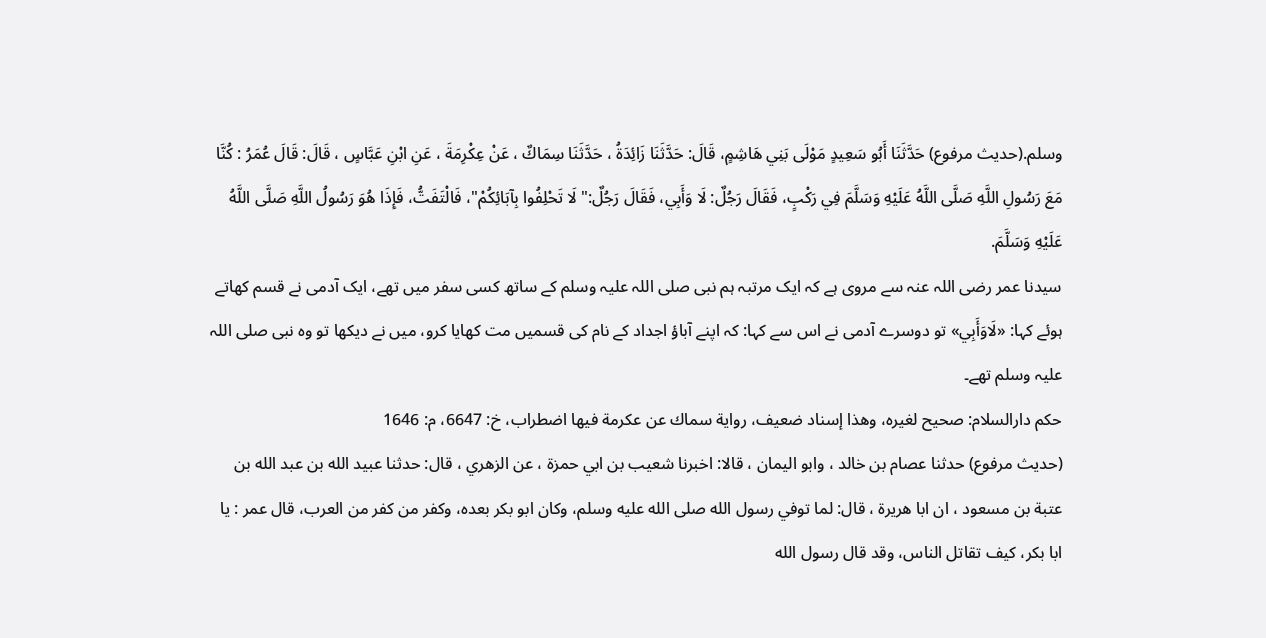وسلم.(حديث مرفوع) حَدَّثَنَا أَبُو سَعِيدٍ مَوْلَى بَنِي هَاشِمٍ، قَالَ: حَدَّثَنَا زَائِدَةُ ، حَدَّثَنَا سِمَاكٌ ، عَنْ عِكْرِمَةَ ، عَنِ ابْنِ عَبَّاسٍ ، قَالَ: قَالَ عُمَرُ : كُنَّا مَعَ رَسُولِ اللَّهِ صَلَّى اللَّهُ عَلَيْهِ وَسَلَّمَ فِي رَكْبٍ، فَقَالَ رَجُلٌ: لَا وَأَبِي، فَقَالَ رَجُلٌ:" لَا تَحْلِفُوا بِآبَائِكُمْ"، فَالْتَفَتُّ، فَإِذَا هُوَ رَسُولُ اللَّهِ صَلَّى اللَّهُ عَلَيْهِ وَسَلَّمَ.
سیدنا عمر رضی اللہ عنہ سے مروی ہے کہ ایک مرتبہ ہم نبی صلی اللہ علیہ وسلم کے ساتھ کسی سفر میں تھے، ایک آدمی نے قسم کھاتے ہوئے کہا: «لَاوَأَبِي» تو دوسرے آدمی نے اس سے کہا: کہ اپنے آباؤ اجداد کے نام کی قسمیں مت کھایا کرو، میں نے دیکھا تو وہ نبی صلی اللہ علیہ وسلم تھے۔
حكم دارالسلام: صحيح لغيره، وهذا إسناد ضعيف، رواية سماك عن عكرمة فيها اضطراب، خ: 6647، م: 1646
(حديث مرفوع) حدثنا عصام بن خالد ، وابو اليمان ، قالا: اخبرنا شعيب بن ابي حمزة ، عن الزهري ، قال: حدثنا عبيد الله بن عبد الله بن عتبة بن مسعود ، ان ابا هريرة ، قال: لما توفي رسول الله صلى الله عليه وسلم، وكان ابو بكر بعده، وكفر من كفر من العرب، قال عمر : يا ابا بكر، كيف تقاتل الناس، وقد قال رسول الله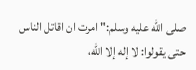صلى الله عليه وسلم:" امرت ان اقاتل الناس حتى يقولوا: لا إله إلا الله،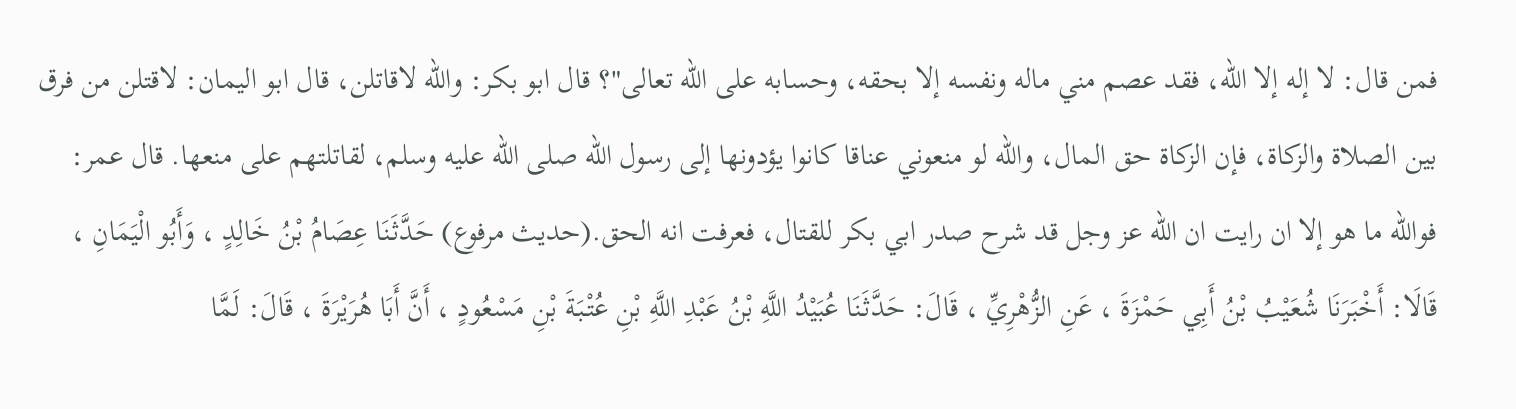فمن قال: لا إله إلا الله، فقد عصم مني ماله ونفسه إلا بحقه، وحسابه على الله تعالى"؟ قال ابو بكر: والله لاقاتلن، قال ابو اليمان: لاقتلن من فرق بين الصلاة والزكاة، فإن الزكاة حق المال، والله لو منعوني عناقا كانوا يؤدونها إلى رسول الله صلى الله عليه وسلم، لقاتلتهم على منعها. قال عمر: فوالله ما هو إلا ان رايت ان الله عز وجل قد شرح صدر ابي بكر للقتال، فعرفت انه الحق.(حديث مرفوع) حَدَّثَنَا عِصَامُ بْنُ خَالِدٍ ، وَأَبُو الْيَمَانِ ، قَالَا: أَخْبَرَنَا شُعَيْبُ بْنُ أَبِي حَمْزَةَ ، عَنِ الزُّهْرِيِّ ، قَالَ: حَدَّثَنَا عُبَيْدُ اللَّهِ بْنُ عَبْدِ اللَّهِ بْنِ عُتْبَةَ بْنِ مَسْعُودٍ ، أَنَّ أَبَا هُرَيْرَةَ ، قَالَ: لَمَّا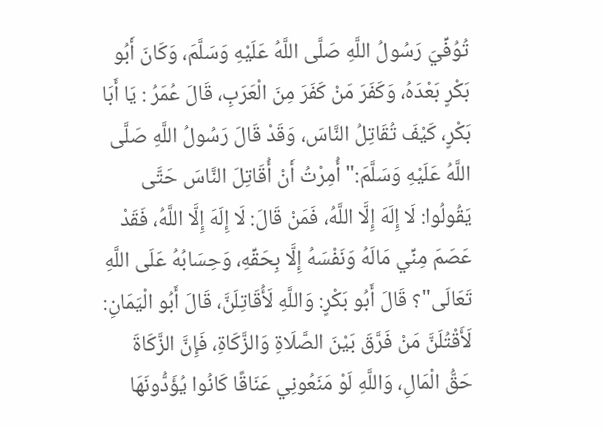تُوُفِّيَ رَسُولُ اللَّهِ صَلَّى اللَّهُ عَلَيْهِ وَسَلَّمَ، وَكَانَ أَبُو بَكْرٍ بَعْدَهُ، وَكَفَرَ مَنْ كَفَرَ مِنَ الْعَرَبِ، قَالَ عُمَرُ : يَا أَبَا بَكْرٍ، كَيْفَ تُقَاتِلُ النَّاسَ، وَقَدْ قَالَ رَسُولُ اللَّهِ صَلَّى اللَّهُ عَلَيْهِ وَسَلَّمَ:" أُمِرْتُ أَنْ أُقَاتِلَ النَّاسَ حَتَّى يَقُولُوا: لَا إِلَهَ إِلَّا اللَّهُ، فَمَنْ قَالَ: لَا إِلَهَ إِلَّا اللَّهُ، فَقَدْ عَصَمَ مِنِّي مَالَهُ وَنَفْسَهُ إِلَّا بِحَقِّهِ، وَحِسَابُهُ عَلَى اللَّهِ تَعَالَى"؟ قَالَ أَبُو بَكْرٍ: وَاللَّهِ لَأُقَاتِلَنَّ، قَالَ أَبُو الْيَمَانِ: لَأَقْتُلَنَّ مَنْ فَرَّقَ بَيْنَ الصَّلَاةِ وَالزَّكَاةِ، فَإِنَّ الزَّكَاةَ حَقُّ الْمَالِ، وَاللَّهِ لَوْ مَنَعُونِي عَنَاقًا كَانُوا يُؤَدُّونَهَا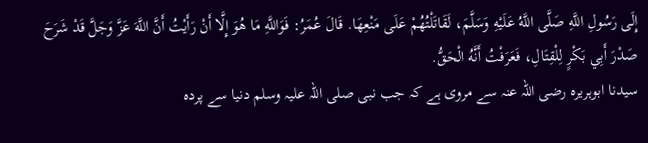إِلَى رَسُولِ اللَّهِ صَلَّى اللَّهُ عَلَيْهِ وَسَلَّمَ، لَقَاتَلْتُهُمْ عَلَى مَنْعِهَا. قَالَ عُمَرُ: فَوَاللَّهِ مَا هُوَ إِلَّا أَنْ رَأَيْتُ أَنَّ اللَّهَ عَزَّ وَجَلَّ قَدْ شَرَحَ صَدْرَ أَبِي بَكْرٍ لِلْقِتَالِ، فَعَرَفْتُ أَنَّهُ الْحَقُّ.
سیدنا ابوہریرہ رضی اللہ عنہ سے مروی ہے کہ جب نبی صلی اللہ علیہ وسلم دنیا سے پردہ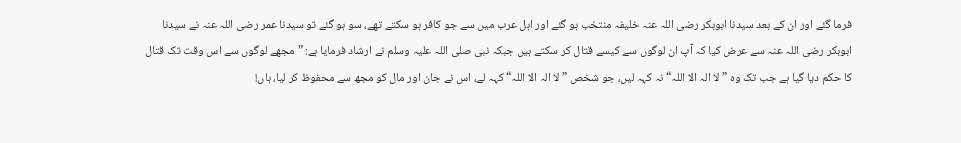فرما گئے اور ان کے بعد سیدنا ابوبکر رضی اللہ عنہ خلیفہ منتخب ہو گئے اور اہل عرب میں سے جو کافر ہو سکتے تھے، سو ہو گئے تو سیدنا عمر رضی اللہ عنہ نے سیدنا ابوبکر رضی اللہ عنہ سے عرض کیا کہ آپ ان لوگوں سے کیسے قتال کر سکتے ہیں جبکہ نبی صلی اللہ علیہ وسلم نے ارشاد فرمایا ہے: ”مجھے لوگوں سے اس وقت تک قتال کا حکم دیا گیا ہے جب تک وہ ”لا الہ الا اللہ“ نہ کہہ لیں، جو شخص ”لا الہ الا اللہ“ کہہ لے، اس نے جان اور مال کو مجھ سے محفوظ کر لیا، ہاں!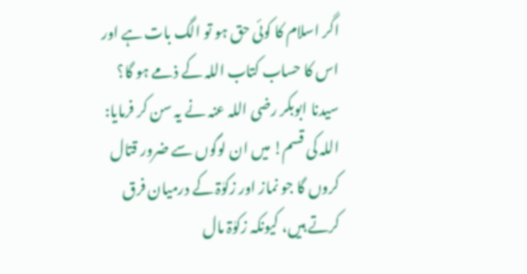اگر اسلام کا کوئی حق ہو تو الگ بات ہے اور اس کا حساب کتاب اللہ کے ذمے ہو گا؟ سیدنا ابوبکر رضی اللہ عنہ نے یہ سن کر فرمایا: اللہ کی قسم! میں ان لوگوں سے ضرور قتال کروں گا جو نماز اور زکوٰۃ کے درمیان فرق کرتے ہیں، کیونکہ زکوٰۃ مال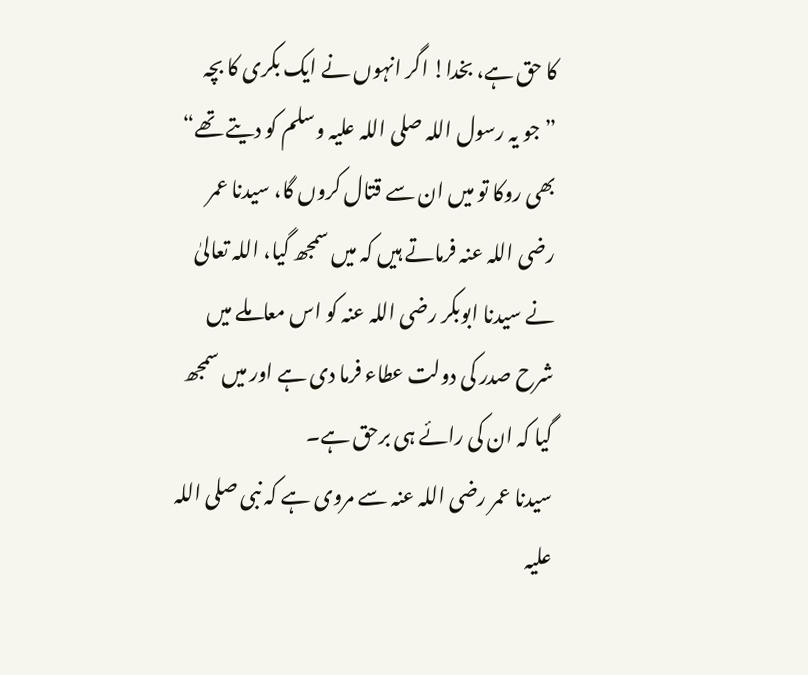کا حق ہے، بخدا! اگر انہوں نے ایک بکری کا بچہ ”جو یہ رسول اللہ صلی اللہ علیہ وسلم کو دیتے تھے“ بھی روکا تو میں ان سے قتال کروں گا، سیدنا عمر رضی اللہ عنہ فرماتے ہیں کہ میں سمجھ گیا، اللہ تعالیٰ نے سیدنا ابوبکر رضی اللہ عنہ کو اس معاملے میں شرح صدر کی دولت عطاء فرما دی ہے اور میں سمجھ گیا کہ ان کی رائے ہی برحق ہے۔
سیدنا عمر رضی اللہ عنہ سے مروی ہے کہ نبی صلی اللہ علیہ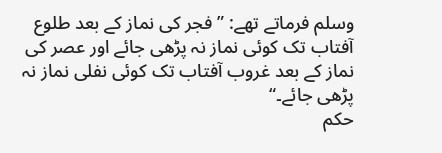وسلم فرماتے تھے: ”فجر کی نماز کے بعد طلوع آفتاب تک کوئی نماز نہ پڑھی جائے اور عصر کی نماز کے بعد غروب آفتاب تک کوئی نفلی نماز نہ پڑھی جائے۔“
حكم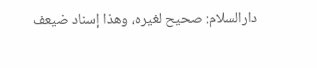دارالسلام: صحيح لغيره، وهذا إسناد ضيعف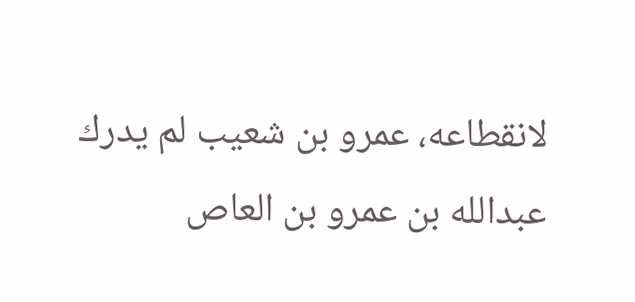لانقطاعه، عمرو بن شعيب لم يدرك عبدالله بن عمرو بن العاص